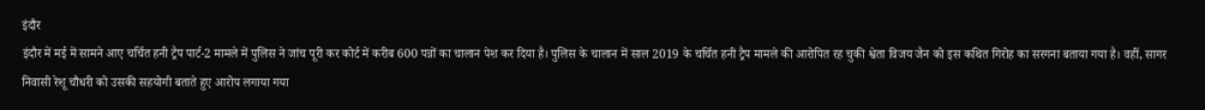इंदौर
इंदौर में मई में सामने आए चर्चित हनी ट्रैप पार्ट-2 मामले में पुलिस ने जांच पूरी कर कोर्ट में करीब 600 पन्नों का चालान पेश कर दिया है। पुलिस के चालान में साल 2019 के चर्चित हनी ट्रैप मामले की आरोपित रह चुकी श्वेता विजय जैन को इस कथित गिरोह का सरगना बताया गया है। वहीं, सागर निवासी रेशू चौधरी को उसकी सहयोगी बताते हुए आरोप लगाया गया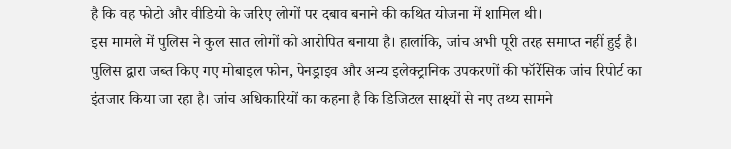है कि वह फोटो और वीडियो के जरिए लोगों पर दबाव बनाने की कथित योजना में शामिल थी।
इस मामले में पुलिस ने कुल सात लोगों को आरोपित बनाया है। हालांकि, जांच अभी पूरी तरह समाप्त नहीं हुई है। पुलिस द्वारा जब्त किए गए मोबाइल फोन, पेनड्राइव और अन्य इलेक्ट्रानिक उपकरणों की फॉरेंसिक जांच रिपोर्ट का इंतजार किया जा रहा है। जांच अधिकारियों का कहना है कि डिजिटल साक्ष्यों से नए तथ्य सामने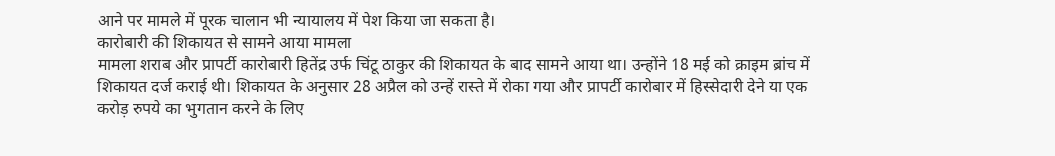आने पर मामले में पूरक चालान भी न्यायालय में पेश किया जा सकता है।
कारोबारी की शिकायत से सामने आया मामला
मामला शराब और प्रापर्टी कारोबारी हितेंद्र उर्फ चिंटू ठाकुर की शिकायत के बाद सामने आया था। उन्होंने 18 मई को क्राइम ब्रांच में शिकायत दर्ज कराई थी। शिकायत के अनुसार 28 अप्रैल को उन्हें रास्ते में रोका गया और प्रापर्टी कारोबार में हिस्सेदारी देने या एक करोड़ रुपये का भुगतान करने के लिए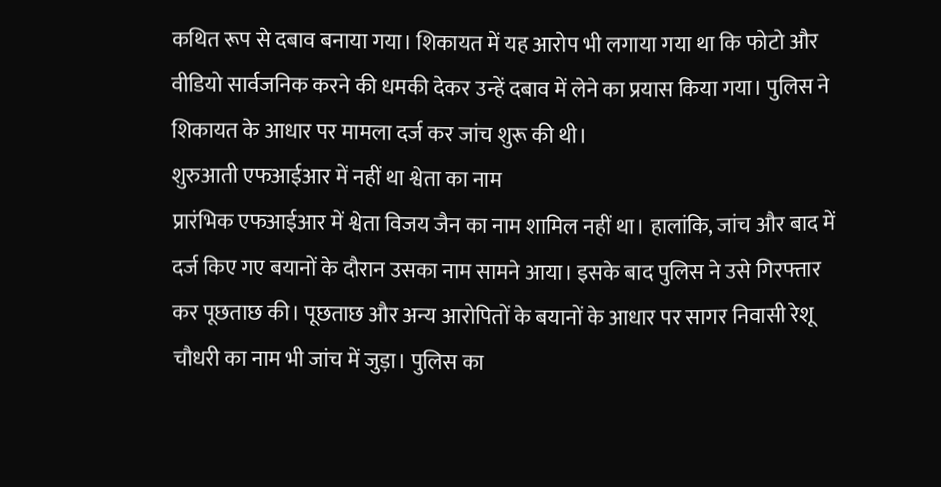कथित रूप से दबाव बनाया गया। शिकायत में यह आरोप भी लगाया गया था कि फोटो और वीडियो सार्वजनिक करने की धमकी देकर उन्हें दबाव में लेने का प्रयास किया गया। पुलिस ने शिकायत के आधार पर मामला दर्ज कर जांच शुरू की थी।
शुरुआती एफआईआर में नहीं था श्वेता का नाम
प्रारंभिक एफआईआर में श्वेता विजय जैन का नाम शामिल नहीं था। हालांकि, जांच और बाद में दर्ज किए गए बयानों के दौरान उसका नाम सामने आया। इसके बाद पुलिस ने उसे गिरफ्तार कर पूछताछ की। पूछताछ और अन्य आरोपितों के बयानों के आधार पर सागर निवासी रेशू चौधरी का नाम भी जांच में जुड़ा। पुलिस का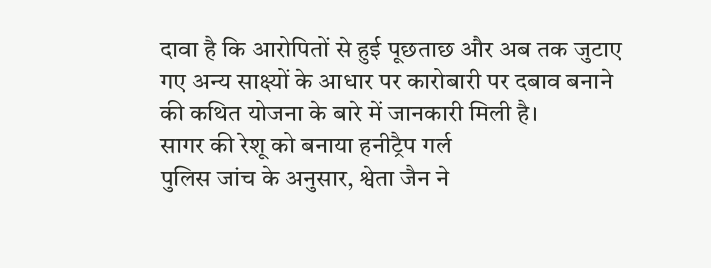दावा है कि आरोपितों से हुई पूछताछ और अब तक जुटाए गए अन्य साक्ष्यों के आधार पर कारोबारी पर दबाव बनाने की कथित योजना के बारे में जानकारी मिली है।
सागर की रेशू को बनाया हनीट्रैप गर्ल
पुलिस जांच के अनुसार, श्वेता जैन ने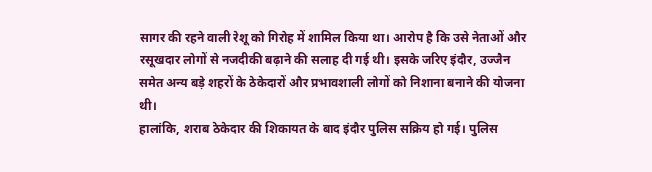सागर की रहने वाली रेशू को गिरोह में शामिल किया था। आरोप है कि उसे नेताओं और रसूखदार लोगों से नजदीकी बढ़ाने की सलाह दी गई थी। इसके जरिए इंदौर, उज्जैन समेत अन्य बड़े शहरों के ठेकेदारों और प्रभावशाली लोगों को निशाना बनाने की योजना थी।
हालांकि, शराब ठेकेदार की शिकायत के बाद इंदौर पुलिस सक्रिय हो गई। पुलिस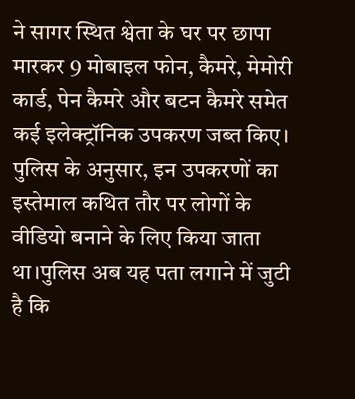ने सागर स्थित श्वेता के घर पर छापा मारकर 9 मोबाइल फोन, कैमरे, मेमोरी कार्ड, पेन कैमरे और बटन कैमरे समेत कई इलेक्ट्रॉनिक उपकरण जब्त किए। पुलिस के अनुसार, इन उपकरणों का इस्तेमाल कथित तौर पर लोगों के वीडियो बनाने के लिए किया जाता था।पुलिस अब यह पता लगाने में जुटी है कि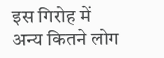इस गिरोह में अन्य कितने लोग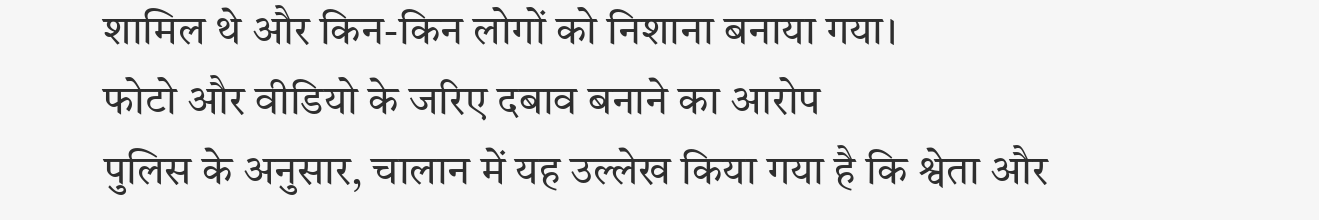शामिल थे और किन-किन लोगों को निशाना बनाया गया।
फोटो और वीडियो के जरिए दबाव बनाने का आरोप
पुलिस के अनुसार, चालान में यह उल्लेख किया गया है कि श्वेता और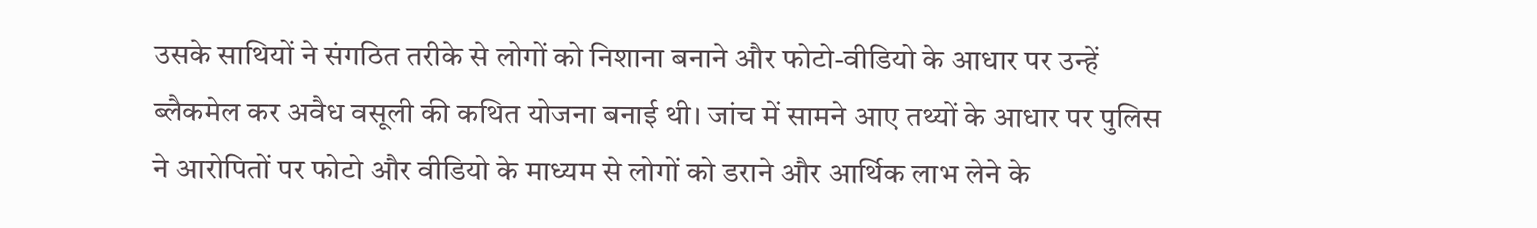उसके साथियों ने संगठित तरीके से लोगों को निशाना बनाने और फोटो-वीडियो के आधार पर उन्हें ब्लैकमेल कर अवैध वसूली की कथित योजना बनाई थी। जांच में सामने आए तथ्यों के आधार पर पुलिस ने आरोपितों पर फोटो और वीडियो के माध्यम से लोगों को डराने और आर्थिक लाभ लेने के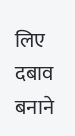लिए दबाव बनाने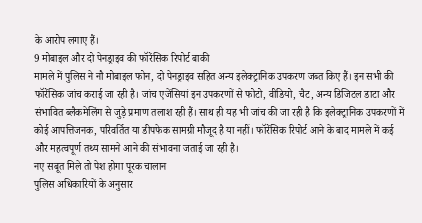के आरोप लगाए हैं।
9 मोबाइल और दो पेनड्राइव की फॉरेंसिक रिपोर्ट बाकी
मामले में पुलिस ने नौ मोबाइल फोन, दो पेनड्राइव सहित अन्य इलेक्ट्रानिक उपकरण जब्त किए हैं। इन सभी की फॉरेंसिक जांच कराई जा रही है। जांच एजेंसियां इन उपकरणों से फोटो, वीडियो, चैट, अन्य डिजिटल डाटा और संभावित ब्लैकमेलिंग से जुड़े प्रमाण तलाश रही हैं। साथ ही यह भी जांच की जा रही है कि इलेक्ट्रानिक उपकरणों में कोई आपत्तिजनक, परिवर्तित या डीपफेक सामग्री मौजूद है या नहीं। फॉरेंसिक रिपोर्ट आने के बाद मामले में कई और महत्वपूर्ण तथ्य सामने आने की संभावना जताई जा रही है।
नए सबूत मिले तो पेश होगा पूरक चालान
पुलिस अधिकारियों के अनुसार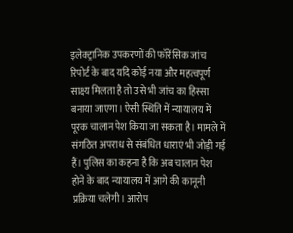इलेक्ट्रानिक उपकरणों की फॉरेंसिक जांच रिपोर्ट के बाद यदि कोई नया और महत्वपूर्ण साक्ष्य मिलता है तो उसे भी जांच का हिस्सा बनाया जाएगा। ऐसी स्थिति में न्यायालय में पूरक चालान पेश किया जा सकता है। मामले में संगठित अपराध से संबंधित धाराएं भी जोड़ी गई हैं। पुलिस का कहना है कि अब चालान पेश होने के बाद न्यायालय में आगे की कानूनी प्रक्रिया चलेगी। आरोप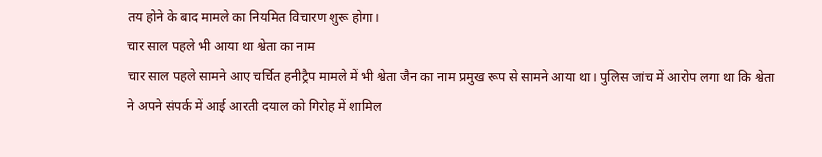तय होने के बाद मामले का नियमित विचारण शुरू होगा।
चार साल पहले भी आया था श्वेता का नाम
चार साल पहले सामने आए चर्चित हनीट्रैप मामले में भी श्वेता जैन का नाम प्रमुख रूप से सामने आया था। पुलिस जांच में आरोप लगा था कि श्वेता ने अपने संपर्क में आई आरती दयाल को गिरोह में शामिल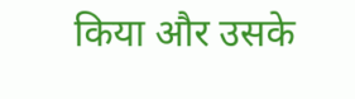किया और उसके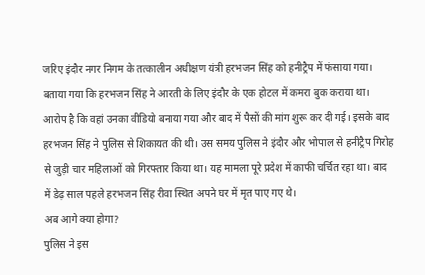जरिए इंदौर नगर निगम के तत्कालीन अधीक्षण यंत्री हरभजन सिंह को हनीट्रैप में फंसाया गया।
बताया गया कि हरभजन सिंह ने आरती के लिए इंदौर के एक होटल में कमरा बुक कराया था। आरोप है कि वहां उनका वीडियो बनाया गया और बाद में पैसों की मांग शुरू कर दी गई। इसके बाद हरभजन सिंह ने पुलिस से शिकायत की थी। उस समय पुलिस ने इंदौर और भोपाल से हनीट्रैप गिरोह से जुड़ी चार महिलाओं को गिरफ्तार किया था। यह मामला पूरे प्रदेश में काफी चर्चित रहा था। बाद में डेढ़ साल पहले हरभजन सिंह रीवा स्थित अपने घर में मृत पाए गए थे।
अब आगे क्या होगा?
पुलिस ने इस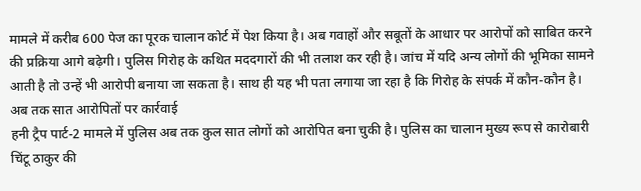मामले में करीब 600 पेज का पूरक चालान कोर्ट में पेश किया है। अब गवाहों और सबूतों के आधार पर आरोपों को साबित करने की प्रक्रिया आगे बढ़ेगी। पुलिस गिरोह के कथित मददगारों की भी तलाश कर रही है। जांच में यदि अन्य लोगों की भूमिका सामने आती है तो उन्हें भी आरोपी बनाया जा सकता है। साथ ही यह भी पता लगाया जा रहा है कि गिरोह के संपर्क में कौन-कौन है।
अब तक सात आरोपितों पर कार्रवाई
हनी ट्रैप पार्ट-2 मामले में पुलिस अब तक कुल सात लोगों को आरोपित बना चुकी है। पुलिस का चालान मुख्य रूप से कारोबारी चिंटू ठाकुर की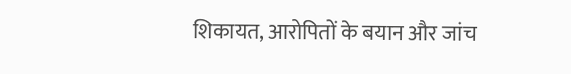शिकायत, आरोपितों के बयान और जांच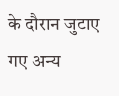के दौरान जुटाए गए अन्य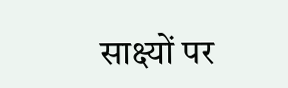साक्ष्यों पर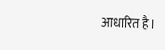आधारित है।